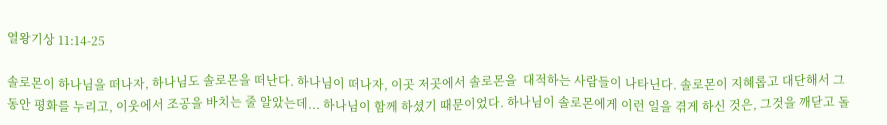열왕기상 11:14-25

솔로몬이 하나님을 떠나자, 하나님도 솔로몬을 떠난다. 하나님이 떠나자, 이곳 저곳에서 솔로몬을  대적하는 사람들이 나타닌다. 솔로몬이 지혜롭고 대단해서 그동안 평화를 누리고, 이웃에서 조공을 바치는 줄 알았는데... 하나님이 함께 하셨기 때문이었다. 하나님이 솔로몬에게 이런 일을 겪게 하신 것은, 그것을 깨닫고 돌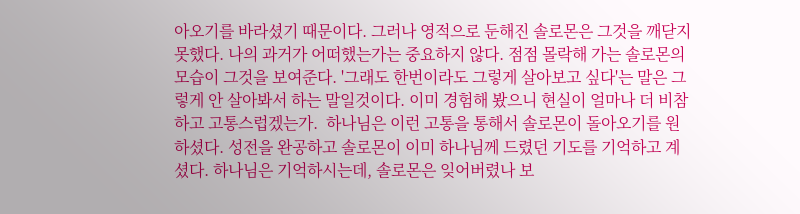아오기를 바라셨기 때문이다. 그러나 영적으로 둔해진 솔로몬은 그것을 깨닫지 못했다. 나의 과거가 어떠했는가는 중요하지 않다. 점점 몰락해 가는 솔로몬의 모습이 그것을 보여준다. '그래도 한번이라도 그렇게 살아보고 싶다'는 말은 그렇게 안 살아봐서 하는 말일것이다. 이미 경험해 봤으니 현실이 얼마나 더 비참하고 고통스럽겠는가.  하나님은 이런 고통을 통해서 솔로몬이 돌아오기를 원하셨다. 성전을 완공하고 솔로몬이 이미 하나님께 드렸던 기도를 기억하고 계셨다. 하나님은 기억하시는데, 솔로몬은 잊어버렸나 보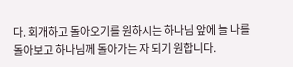다. 회개하고 돌아오기를 원하시는 하나님 앞에 늘 나를 돌아보고 하나님께 돌아가는 자 되기 원합니다.